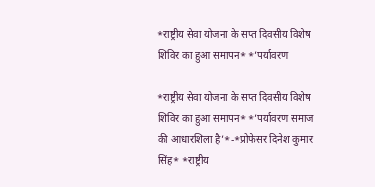*राष्ट्रीय सेवा योजना के सप्त दिवसीय विशेष शिविर का हुआ समापन* *’पर्यावरण

*राष्ट्रीय सेवा योजना के सप्त दिवसीय विशेष शिविर का हुआ समापन* *’पर्यावरण समाज की आधारशिला है’*-*प्रोफेसर दिनेश कुमार सिंह* *राष्ट्रीय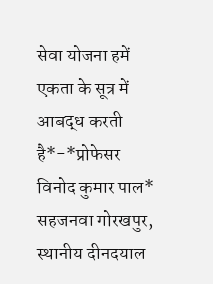सेवा योजना हमें एकता के सूत्र में आबद्ध करती है*-*प्रोफेसर विनोद कुमार पाल* सहजनवा गोरखपुर, स्थानीय दीनदयाल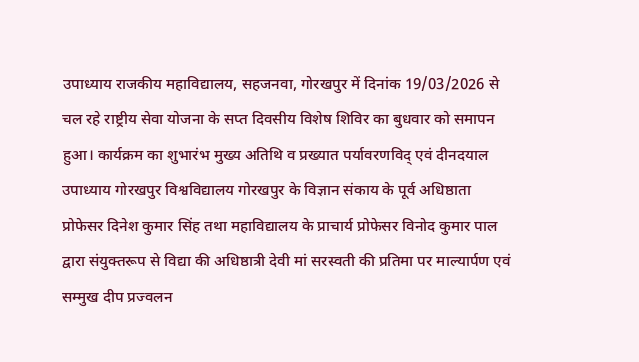उपाध्याय राजकीय महाविद्यालय, सहजनवा, गोरखपुर में दिनांक 19/03/2026 से चल रहे राष्ट्रीय सेवा योजना के सप्त दिवसीय विशेष शिविर का बुधवार को समापन हुआ। कार्यक्रम का शुभारंभ मुख्य अतिथि व प्रख्यात पर्यावरणविद् एवं दीनदयाल उपाध्याय गोरखपुर विश्वविद्यालय गोरखपुर के विज्ञान संकाय के पूर्व अधिष्ठाता प्रोफेसर दिनेश कुमार सिंह तथा महाविद्यालय के प्राचार्य प्रोफेसर विनोद कुमार पाल द्वारा संयुक्तरूप से विद्या की अधिष्ठात्री देवी मां सरस्वती की प्रतिमा पर माल्यार्पण एवं सम्मुख दीप प्रज्वलन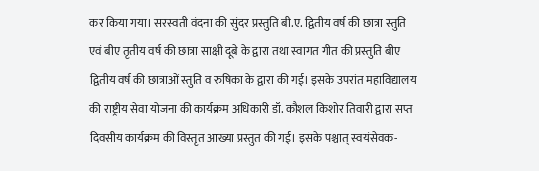कर किया गया। सरस्वती वंदना की सुंदर प्रस्तुति बी.ए. द्वितीय वर्ष की छात्रा स्तुति एवं बीए तृतीय वर्ष की छात्रा साक्षी दूबे के द्वारा तथा स्वागत गीत की प्रस्तुति बीए द्वितीय वर्ष की छात्राओं स्तुति व रुषिका के द्वारा की गई। इसके उपरांत महाविद्यालय की राष्ट्रीय सेवा योजना की कार्यक्रम अधिकारी डॉ. कौशल किशोर तिवारी द्वारा सप्त दिवसीय कार्यक्रम की विस्तृत आख्या प्रस्तुत की गई। इसके पश्चात् स्वयंसेवक-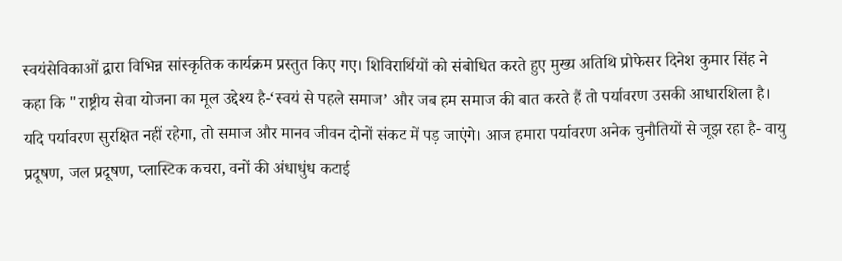स्वयंसेविकाओं द्वारा विभिन्न सांस्कृतिक कार्यक्रम प्रस्तुत किए गए। शिविरार्थियों को संबोधित करते हुए मुख्य अतिथि प्रोफेसर दिनेश कुमार सिंह ने कहा कि "राष्ट्रीय सेवा योजना का मूल उद्देश्य है-‘स्वयं से पहले समाज’ और जब हम समाज की बात करते हैं तो पर्यावरण उसकी आधारशिला है। यदि पर्यावरण सुरक्षित नहीं रहेगा, तो समाज और मानव जीवन दोनों संकट में पड़ जाएंगे। आज हमारा पर्यावरण अनेक चुनौतियों से जूझ रहा है- वायु प्रदूषण, जल प्रदूषण, प्लास्टिक कचरा, वनों की अंधाधुंध कटाई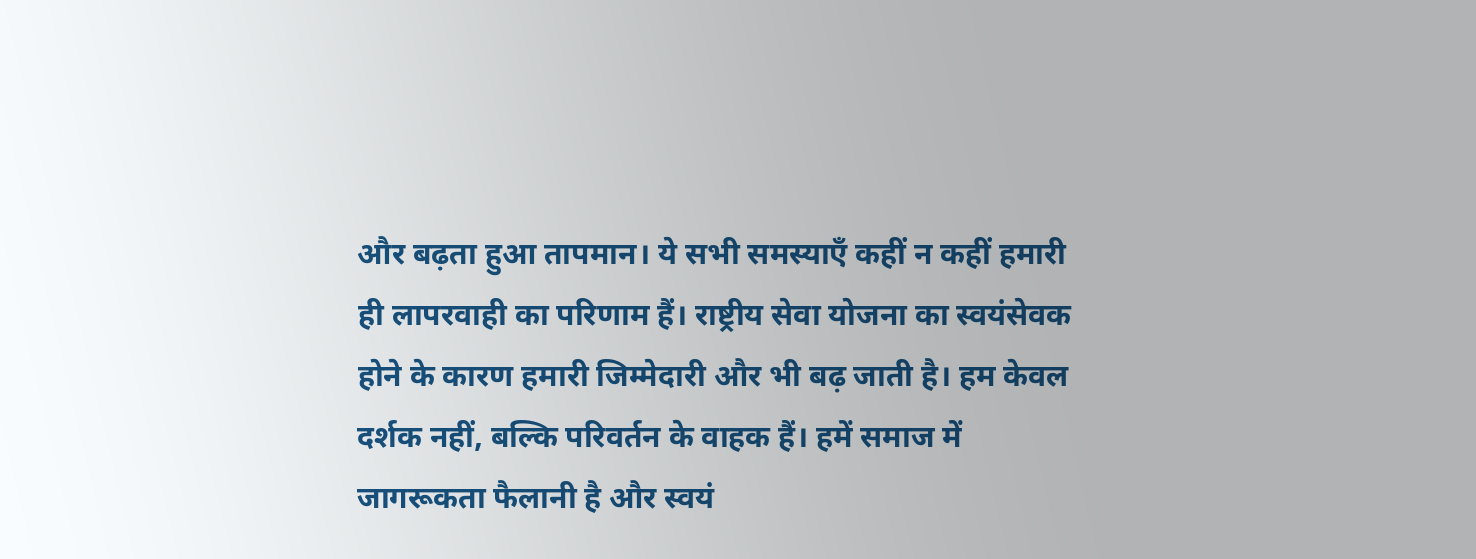और बढ़ता हुआ तापमान। ये सभी समस्याएँ कहीं न कहीं हमारी ही लापरवाही का परिणाम हैं। राष्ट्रीय सेवा योजना का स्वयंसेवक होने के कारण हमारी जिम्मेदारी और भी बढ़ जाती है। हम केवल दर्शक नहीं, बल्कि परिवर्तन के वाहक हैं। हमें समाज में जागरूकता फैलानी है और स्वयं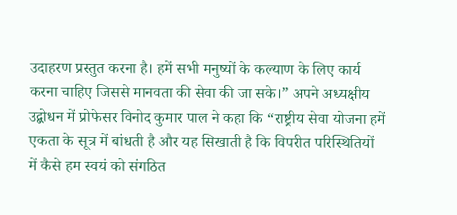उदाहरण प्रस्तुत करना है। हमें सभी मनुष्यों के कल्याण के लिए कार्य करना चाहिए जिससे मानवता की सेवा की जा सके।” अपने अध्यक्षीय उद्बोधन में प्रोफेसर विनोद कुमार पाल ने कहा कि “राष्ट्रीय सेवा योजना हमें एकता के सूत्र में बांधती है और यह सिखाती है कि विपरीत परिस्थितियों में कैसे हम स्वयं को संगठित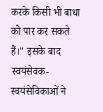करके किसी भी बाधा को पार कर सकते हैं।" इसके बाद स्वयंसेवक-स्वयंसेविकाओं ने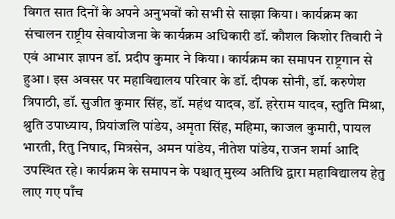विगत सात दिनों के अपने अनुभवों को सभी से साझा किया। कार्यक्रम का संचालन राष्ट्रीय सेवायोजना के कार्यक्रम अधिकारी डॉ. कौशल किशोर तिवारी ने एवं आभार ज्ञापन डॉ. प्रदीप कुमार ने किया। कार्यक्रम का समापन राष्ट्रगान से हुआ। इस अवसर पर महाविद्यालय परिवार के डॉ. दीपक सोनी, डॉ. करुणेश त्रिपाठी, डॉ. सुजीत कुमार सिंह, डॉ. महंथ यादव, डॉ. हरेराम यादव, स्तुति मिश्रा, श्रुति उपाध्याय, प्रियांजलि पांडेय, अमृता सिंह, महिमा, काजल कुमारी, पायल भारती, रितु निषाद, मित्रसेन, अमन पांडेय, नीतेश पांडेय, राजन शर्मा आदि उपस्थित रहे। कार्यक्रम के समापन के पश्चात् मुख्य अतिथि द्वारा महाविद्यालय हेतु लाए गए पाँच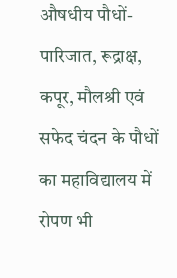औषधीय पौधों-पारिजात, रूद्राक्ष, कपूर, मौलश्री एवं सफेद चंदन के पौधों का महाविद्यालय में रोपण भी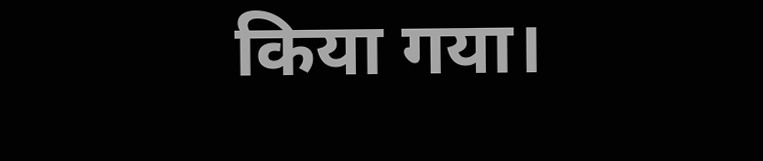किया गया।